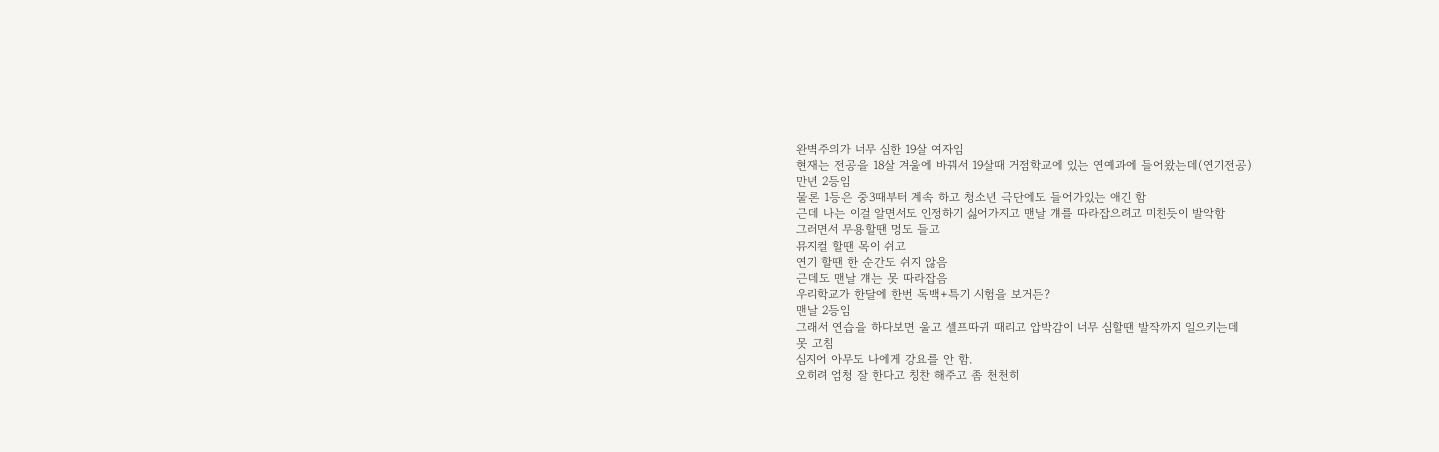완벽주의가 너무 심한 19살 여자임
현재는 전공을 18살 겨울에 바꿔서 19살때 거점학교에 있는 연예과에 들어왔는데(연기전공)
만년 2등임
물론 1등은 중3때부터 계속 하고 청소년 극단에도 들어가있는 애긴 함
근데 나는 이걸 알면서도 인정하기 싫어가지고 맨날 걔를 따라잡으려고 미친듯이 발악함
그러면서 무용할땐 멍도 들고
뮤지컬 할땐 목이 쉬고
연기 할땐 한 순간도 쉬지 않음
근데도 맨날 걔는 못 따라잡음
우리학교가 한달에 한번 독백+특기 시험을 보거든?
맨날 2등임
그래서 연습을 하다보면 울고 셀프따귀 때리고 압박감이 너무 심할땐 발작까지 일으키는데
못 고침
심지어 아무도 나에게 강요를 안 함.
오히려 엄청 잘 한다고 칭찬 해주고 좀 천천히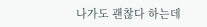나가도 괜찮다 하는데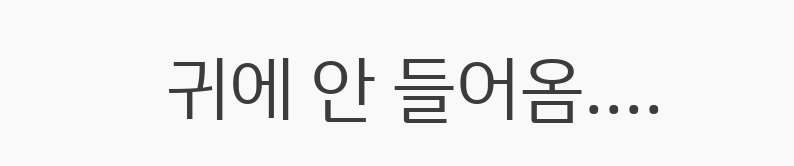귀에 안 들어옴....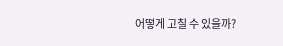어떻게 고칠 수 있을까?